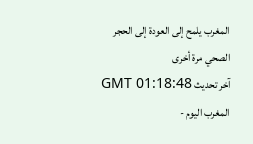المغرب يلمح إلى العودة إلى الحجر الصحي مرة أخرى
آخر تحديث GMT 01:18:48
المغرب اليوم -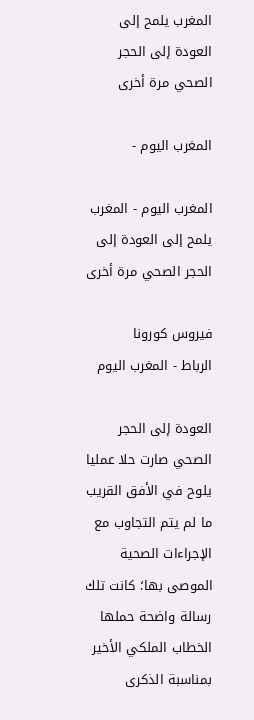المغرب يلمح إلى العودة إلى الحجر الصحي مرة أخرى

المغرب اليوم -

المغرب اليوم - المغرب يلمح إلى العودة إلى الحجر الصحي مرة أخرى

فيروس كورونا
الرباط - المغرب اليوم

العودة إلى الحجر الصحي صارت حلا عمليا يلوح في الأفق القريب ما لم يتم التجاوب مع الإجراءات الصحية الموصى بها؛ كانت تلك رسالة واضحة حملها الخطاب الملكي الأخير بمناسبة الذكرى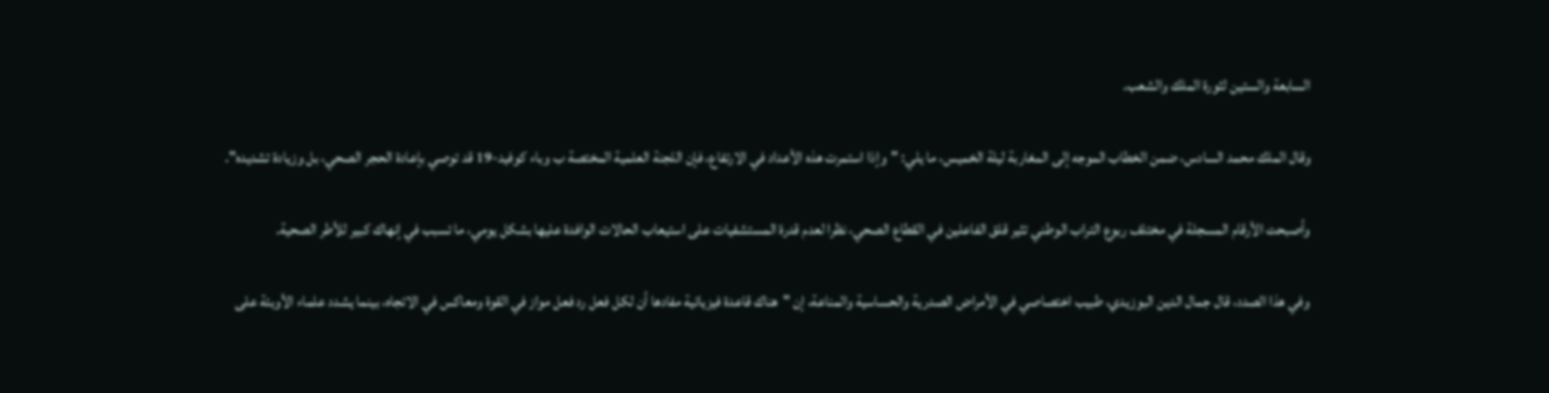السابعة والستين لثورة الملك والشعب.

وقال الملك محمد السادس، ضمن الخطاب الموجه إلى المغاربة ليلة الخميس، ما يلي: "وإذا استمرت هذه الأعداد في الارتفاع، فإن اللجنة العلمية المختصة ب وباء كوفيد-19 قد توصي بإعادة الحجر الصحي، بل وزيادة تشديده".

وأصبحت الأرقام المسجلة في مختلف ربوع التراب الوطني تثير قلق الفاعلين في القطاع الصحي، نظرا لعدم قدرة المستشفيات على استيعاب الحالات الوافدة عليها بشكل يومي، ما تسبب في إنهاك كبير للأطر الصحية.

وفي هذا الصدد، قال جمال الدين البوزيدي، طبيب اختصاصي في الأمراض الصدرية والحساسية والمناعة، إن "هناك قاعدة فيزيائية مفادها أن لكل فعل رد فعل مواز في القوة ومعاكس في الاتجاه، بينما يشدد علماء الأوبئة على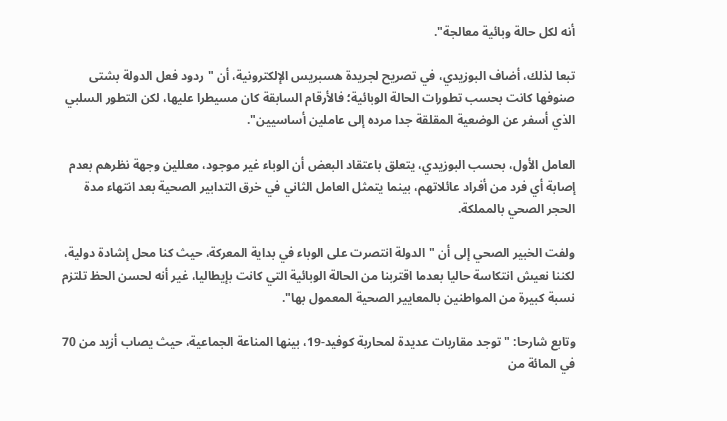أنه لكل حالة وبائية معالجة".

تبعا لذلك، أضاف البوزيدي، في تصريح لجريدة هسبريس الإلكترونية، أن "ردود فعل الدولة بشتى صنوفها كانت بحسب تطورات الحالة الوبائية؛ فالأرقام السابقة كان مسيطرا عليها، لكن التطور السلبي الذي أسفر عن الوضعية المقلقة جدا مرده إلى عاملين أساسيين".

العامل الأول، بحسب البوزيدي، يتعلق باعتقاد البعض أن الوباء غير موجود، معللين وجهة نظرهم بعدم إصابة أي فرد من أفراد عائلاتهم، بينما يتمثل العامل الثاني في خرق التدابير الصحية بعد انتهاء مدة الحجر الصحي بالمملكة.

ولفت الخبير الصحي إلى أن "الدولة انتصرت على الوباء في بداية المعركة، حيث كنا محل إشادة دولية، لكننا نعيش انتكاسة حاليا بعدما اقتربنا من الحالة الوبائية التي كانت بإيطاليا، غير أنه لحسن الحظ تلتزم نسبة كبيرة من المواطنين بالمعايير الصحية المعمول بها".

وتابع شارحا: "توجد مقاربات عديدة لمحاربة كوفيد-19، بينها المناعة الجماعية، حيث يصاب أزيد من 70 في المائة من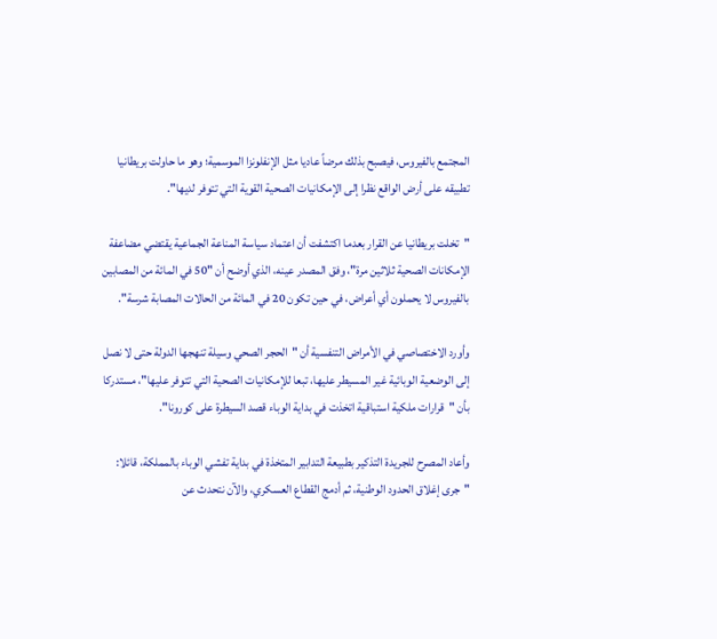المجتمع بالفيروس، فيصبح بذلك مرضاً عاديا مثل الإنفلونزا الموسمية؛ وهو ما حاولت بريطانيا تطبيقه على أرض الواقع نظرا إلى الإمكانيات الصحية القوية التي تتوفر لديها".

"تخلت بريطانيا عن القرار بعدما اكتشفت أن اعتماد سياسة المناعة الجماعية يقتضي مضاعفة الإمكانات الصحية ثلاثين مرة"، وفق المصدر عينه، الذي أوضح أن "50 في المائة من المصابين بالفيروس لا يحملون أي أعراض، في حين تكون 20 في المائة من الحالات المصابة شرسة".

وأورد الاختصاصي في الأمراض التنفسية أن "الحجر الصحي وسيلة تنهجها الدولة حتى لا نصل إلى الوضعية الوبائية غير المسيطر عليها، تبعا للإمكانيات الصحية التي تتوفر عليها"، مستدركا بأن "قرارات ملكية استباقية اتخذت في بداية الوباء قصد السيطرة على كورونا".

وأعاد المصرح للجريدة التذكير بطبيعة التدابير المتخذة في بداية تفشي الوباء بالمملكة، قائلا: "جرى إغلاق الحدود الوطنية، ثم أدمج القطاع العسكري، والآن نتحدث عن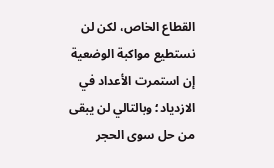القطاع الخاص، لكن لن نستطيع مواكبة الوضعية إن استمرت الأعداد في الازدياد؛ وبالتالي لن يبقى من حل سوى الحجر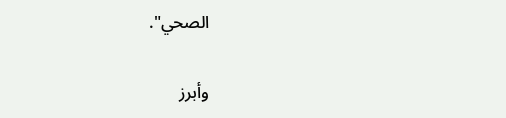الصحي".

وأبرز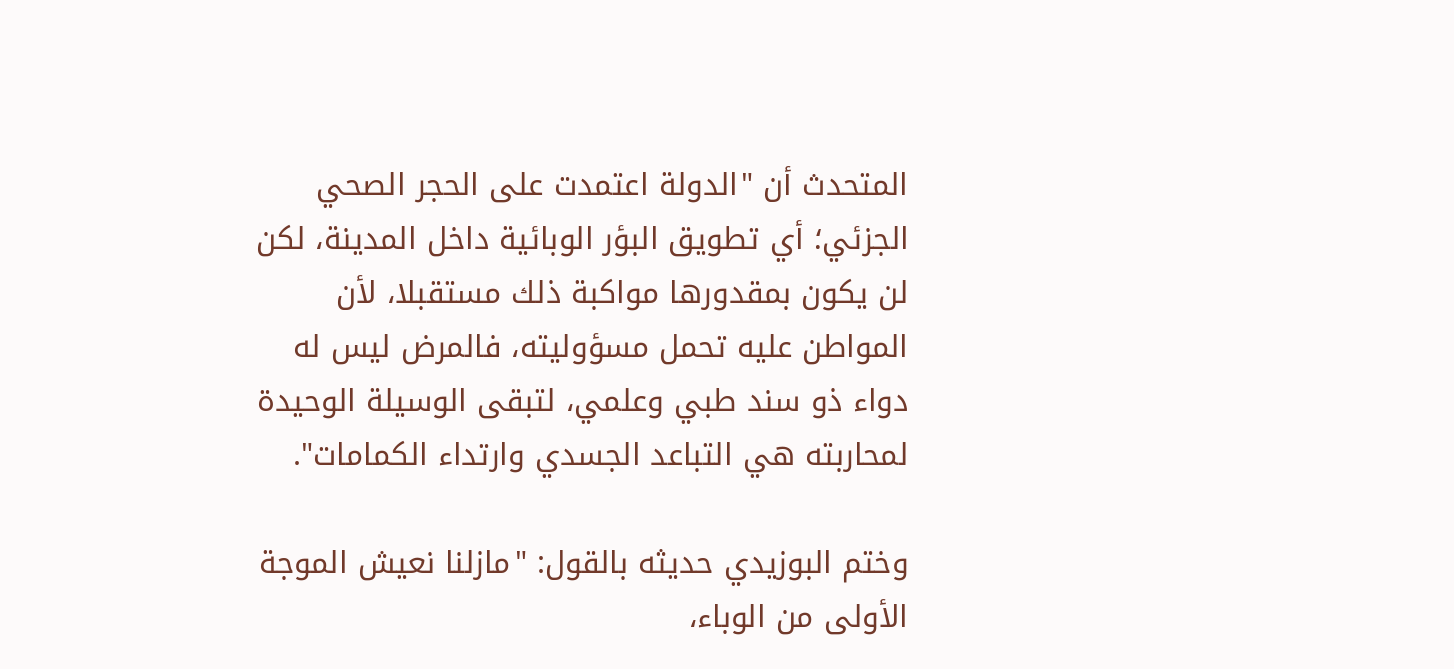المتحدث أن "الدولة اعتمدت على الحجر الصحي الجزئي؛ أي تطويق البؤر الوبائية داخل المدينة، لكن لن يكون بمقدورها مواكبة ذلك مستقبلا، لأن المواطن عليه تحمل مسؤوليته، فالمرض ليس له دواء ذو سند طبي وعلمي، لتبقى الوسيلة الوحيدة لمحاربته هي التباعد الجسدي وارتداء الكمامات".

وختم البوزيدي حديثه بالقول: "مازلنا نعيش الموجة الأولى من الوباء،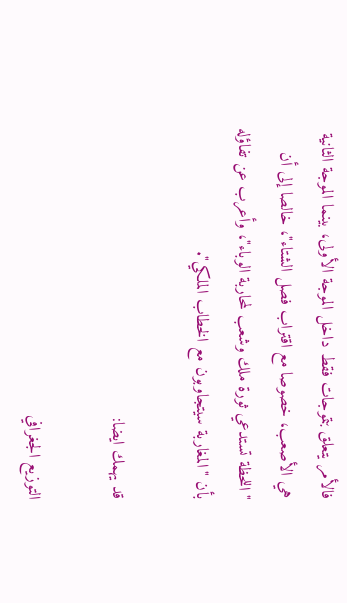فالأمر يتعلق بتموجات فقط داخل الموجة الأولى، بينما الموجة الثانية هي الأصعب، خصوصا مع اقتراب فصل الشتاء"، خالصا إلى أن "اللحظة تستدعي ثورة ملك وشعب لمحاربة الوباء"، وأعرب عن تفاؤله بأن "المغاربة سيتجاوبون مع الخطاب الملكي".

قد يهمك ايضا:

التوزيع الجغرافي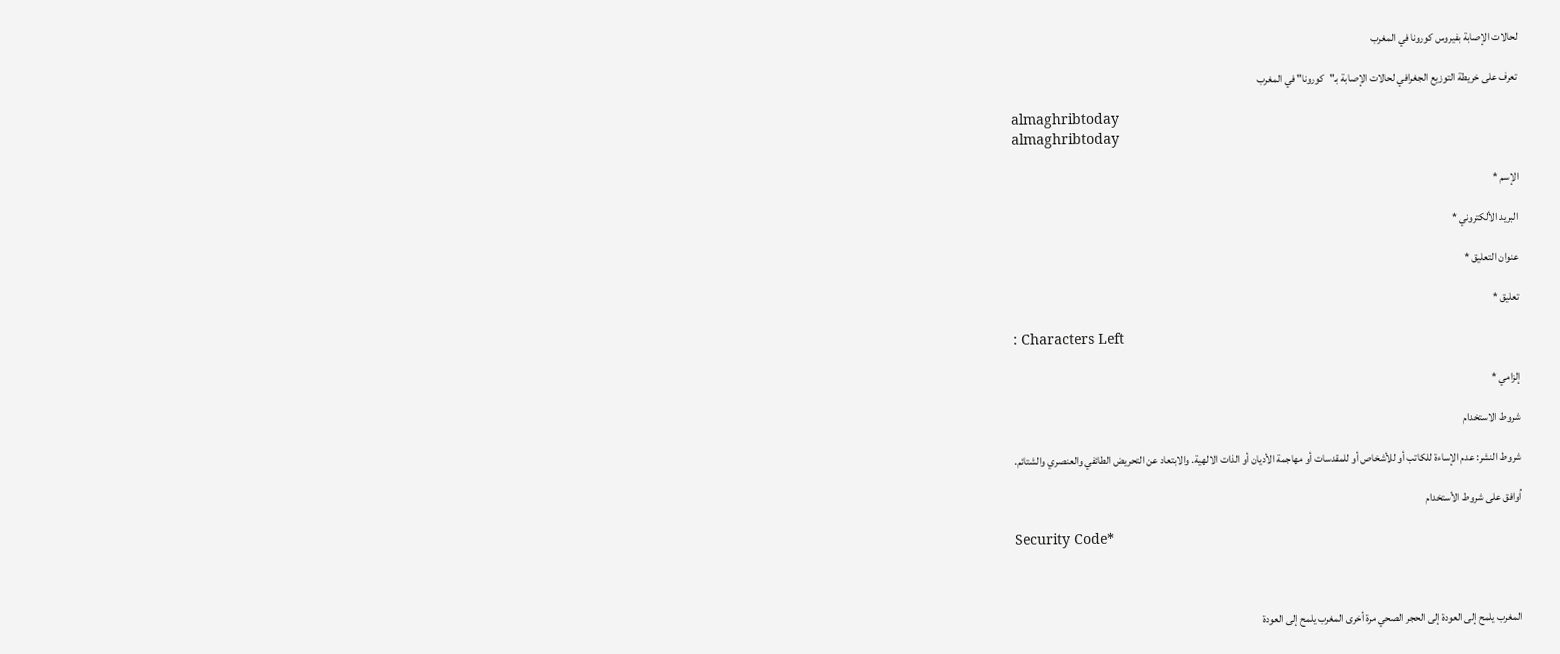لحالات الإصابة بفيروس كورونا في المغرب

تعرف على خريطة التوزيع الجغرافي لحالات الإصابة بـ"كورونا" في المغرب

almaghribtoday
almaghribtoday

الإسم *

البريد الألكتروني *

عنوان التعليق *

تعليق *

: Characters Left

إلزامي *

شروط الاستخدام

شروط النشر: عدم الإساءة للكاتب أو للأشخاص أو للمقدسات أو مهاجمة الأديان أو الذات الالهية. والابتعاد عن التحريض الطائفي والعنصري والشتائم.

اُوافق على شروط الأستخدام

Security Code*



المغرب يلمح إلى العودة إلى الحجر الصحي مرة أخرى المغرب يلمح إلى العودة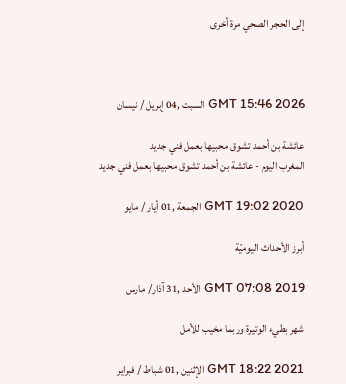إلى الحجر الصحي مرة أخرى



GMT 15:46 2026 السبت ,04 إبريل / نيسان

عائشة بن أحمد تشوق محبيها بعمل فني جديد
المغرب اليوم - عائشة بن أحمد تشوق محبيها بعمل فني جديد

GMT 19:02 2020 الجمعة ,01 أيار / مايو

أبرز الأحداث اليوميّة

GMT 07:08 2019 الأحد ,31 آذار/ مارس

شهر بطيء الوتيرة وربما مخيب للأمل

GMT 18:22 2021 الإثنين ,01 شباط / فبراير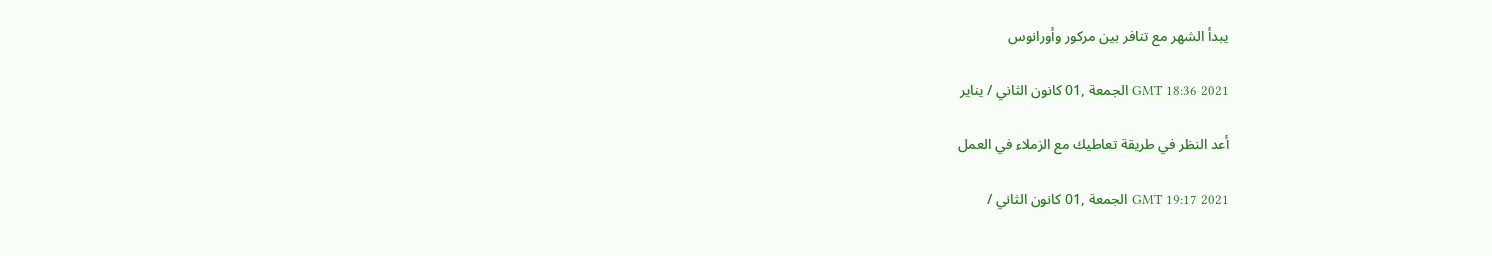يبدأ الشهر مع تنافر بين مركور وأورانوس

GMT 18:36 2021 الجمعة ,01 كانون الثاني / يناير

أعد النظر في طريقة تعاطيك مع الزملاء في العمل

GMT 19:17 2021 الجمعة ,01 كانون الثاني /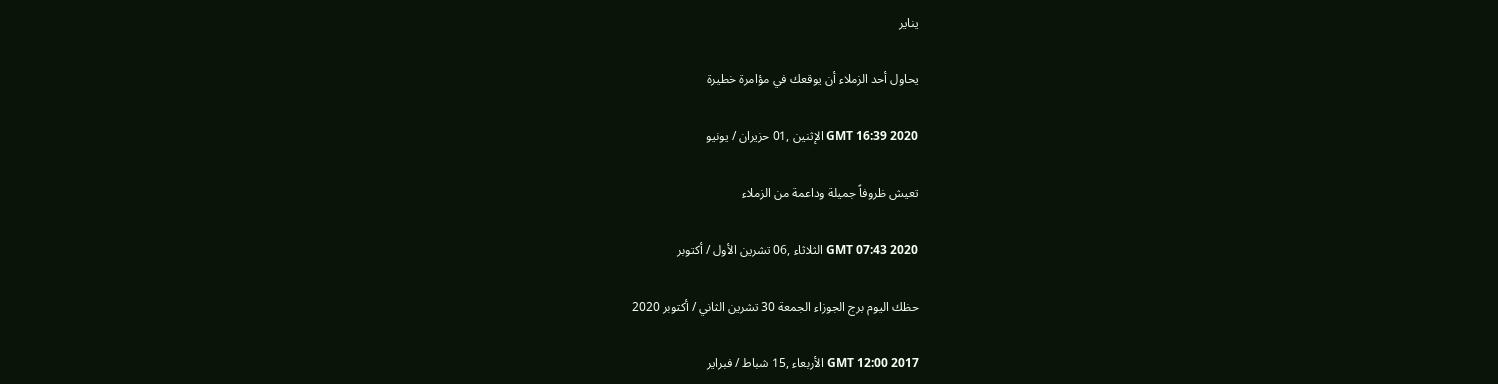يناير

يحاول أحد الزملاء أن يوقعك في مؤامرة خطيرة

GMT 16:39 2020 الإثنين ,01 حزيران / يونيو

تعيش ظروفاً جميلة وداعمة من الزملاء

GMT 07:43 2020 الثلاثاء ,06 تشرين الأول / أكتوبر

حظك اليوم برج الجوزاء الجمعة 30 تشرين الثاني / أكتوبر 2020

GMT 12:00 2017 الأربعاء ,15 شباط / فبراير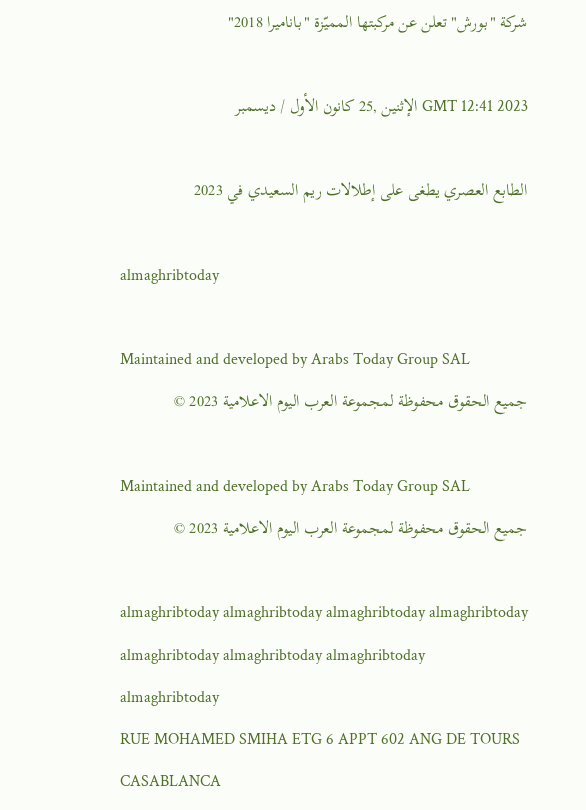شركة "بورش" تعلن عن مركبتها المميّزة "باناميرا 2018"

GMT 12:41 2023 الإثنين ,25 كانون الأول / ديسمبر

الطابع العصري يطغى على إطلالات ريم السعيدي في 2023

almaghribtoday

Maintained and developed by Arabs Today Group SAL
جميع الحقوق محفوظة لمجموعة العرب اليوم الاعلامية 2023 ©

Maintained and developed by Arabs Today Group SAL
جميع الحقوق محفوظة لمجموعة العرب اليوم الاعلامية 2023 ©

almaghribtoday almaghribtoday almaghribtoday almaghribtoday
almaghribtoday almaghribtoday almaghribtoday
almaghribtoday
RUE MOHAMED SMIHA ETG 6 APPT 602 ANG DE TOURS CASABLANCA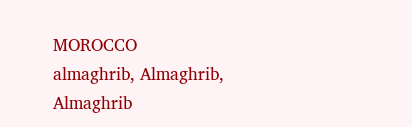MOROCCO
almaghrib, Almaghrib, Almaghrib